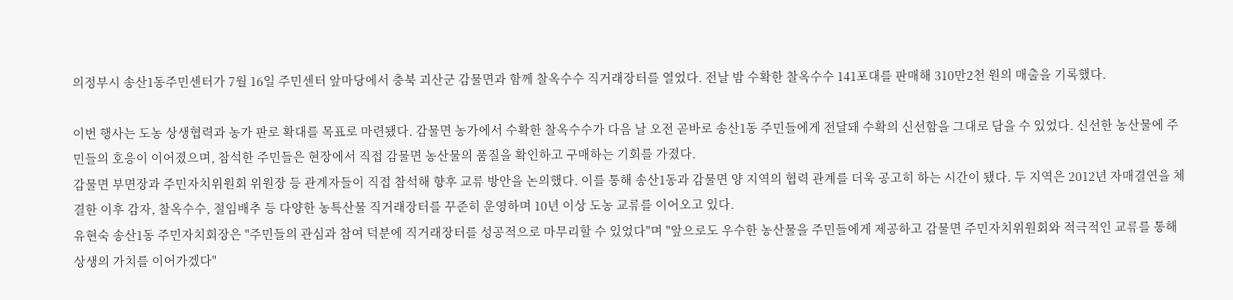의정부시 송산1동주민센터가 7월 16일 주민센터 앞마당에서 충북 괴산군 감물면과 함께 찰옥수수 직거래장터를 열었다. 전날 밤 수확한 찰옥수수 141포대를 판매해 310만2천 원의 매출을 기록했다.

이번 행사는 도농 상생협력과 농가 판로 확대를 목표로 마련됐다. 감물면 농가에서 수확한 찰옥수수가 다음 날 오전 곧바로 송산1동 주민들에게 전달돼 수확의 신선함을 그대로 담을 수 있었다. 신선한 농산물에 주민들의 호응이 이어졌으며, 참석한 주민들은 현장에서 직접 감물면 농산물의 품질을 확인하고 구매하는 기회를 가졌다.
감물면 부면장과 주민자치위원회 위원장 등 관계자들이 직접 참석해 향후 교류 방안을 논의했다. 이를 통해 송산1동과 감물면 양 지역의 협력 관계를 더욱 공고히 하는 시간이 됐다. 두 지역은 2012년 자매결연을 체결한 이후 감자, 찰옥수수, 절임배추 등 다양한 농특산물 직거래장터를 꾸준히 운영하며 10년 이상 도농 교류를 이어오고 있다.
유현숙 송산1동 주민자치회장은 "주민들의 관심과 참여 덕분에 직거래장터를 성공적으로 마무리할 수 있었다"며 "앞으로도 우수한 농산물을 주민들에게 제공하고 감물면 주민자치위원회와 적극적인 교류를 통해 상생의 가치를 이어가겠다"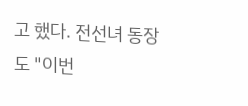고 했다. 전선녀 동장도 "이번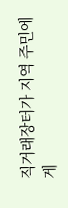직거래장터가 지역 주민에게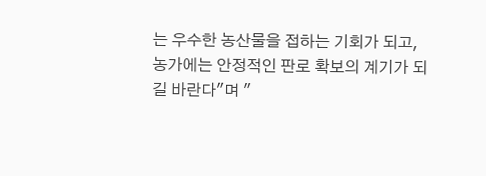는 우수한 농산물을 접하는 기회가 되고, 농가에는 안정적인 판로 확보의 계기가 되길 바란다"며 "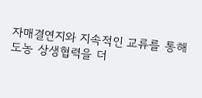자매결연지와 지속적인 교류를 통해 도농 상생협력을 더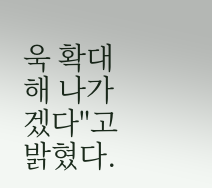욱 확대해 나가겠다"고 밝혔다.